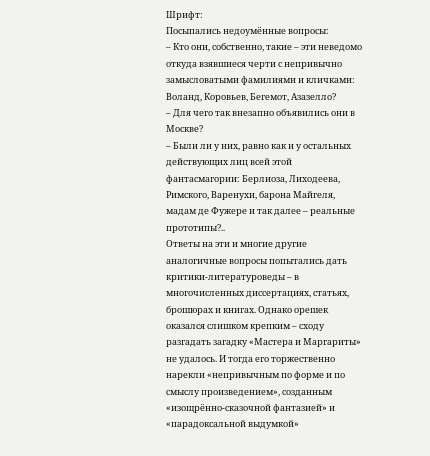Шрифт:
Посыпались недоумённые вопросы:
– Кто они, собственно, такие – эти неведомо откуда взявшиеся черти с непривычно замысловатыми фамилиями и кличками: Воланд, Коровьев, Бегемот, Азазелло?
– Для чего так внезапно объявились они в Москве?
– Были ли у них, равно как и у остальных действующих лиц всей этой фантасмагории: Берлиоза, Лиходеева, Римского, Варенухи, барона Майгеля, мадам де Фужере и так далее – реальные прототипы?..
Ответы на эти и многие другие аналогичные вопросы попытались дать критики-литературоведы – в многочисленных диссертациях, статьях, брошюрах и книгах. Однако орешек оказался слишком крепким – сходу разгадать загадку «Мастера и Маргариты» не удалось. И тогда его торжественно нарекли «непривычным по форме и по смыслу произведением», созданным «изощрённо-сказочной фантазией» и «парадоксальной выдумкой»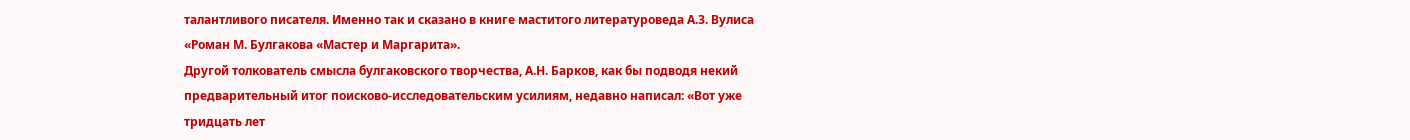талантливого писателя. Именно так и сказано в книге маститого литературоведа А.З. Вулиса «Роман М. Булгакова «Мастер и Маргарита».
Другой толкователь смысла булгаковского творчества, А.Н. Барков, как бы подводя некий предварительный итог поисково-исследовательским усилиям, недавно написал: «Вот уже тридцать лет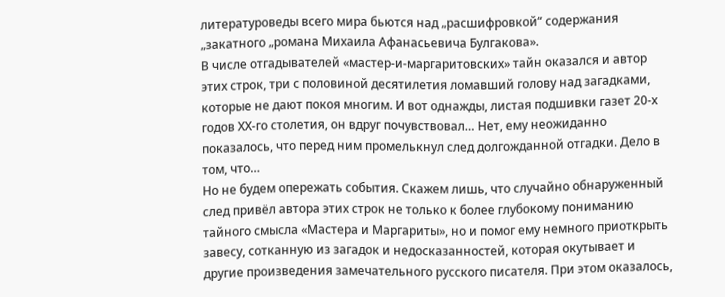литературоведы всего мира бьются над „расшифровкой“ содержания „закатного „романа Михаила Афанасьевича Булгакова».
В числе отгадывателей «мастер-и-маргаритовских» тайн оказался и автор этих строк, три с половиной десятилетия ломавший голову над загадками, которые не дают покоя многим. И вот однажды, листая подшивки газет 20-х годов ХХ-го столетия, он вдруг почувствовал… Нет, ему неожиданно показалось, что перед ним промелькнул след долгожданной отгадки. Дело в том, что…
Но не будем опережать события. Скажем лишь, что случайно обнаруженный след привёл автора этих строк не только к более глубокому пониманию тайного смысла «Мастера и Маргариты», но и помог ему немного приоткрыть завесу, сотканную из загадок и недосказанностей, которая окутывает и другие произведения замечательного русского писателя. При этом оказалось,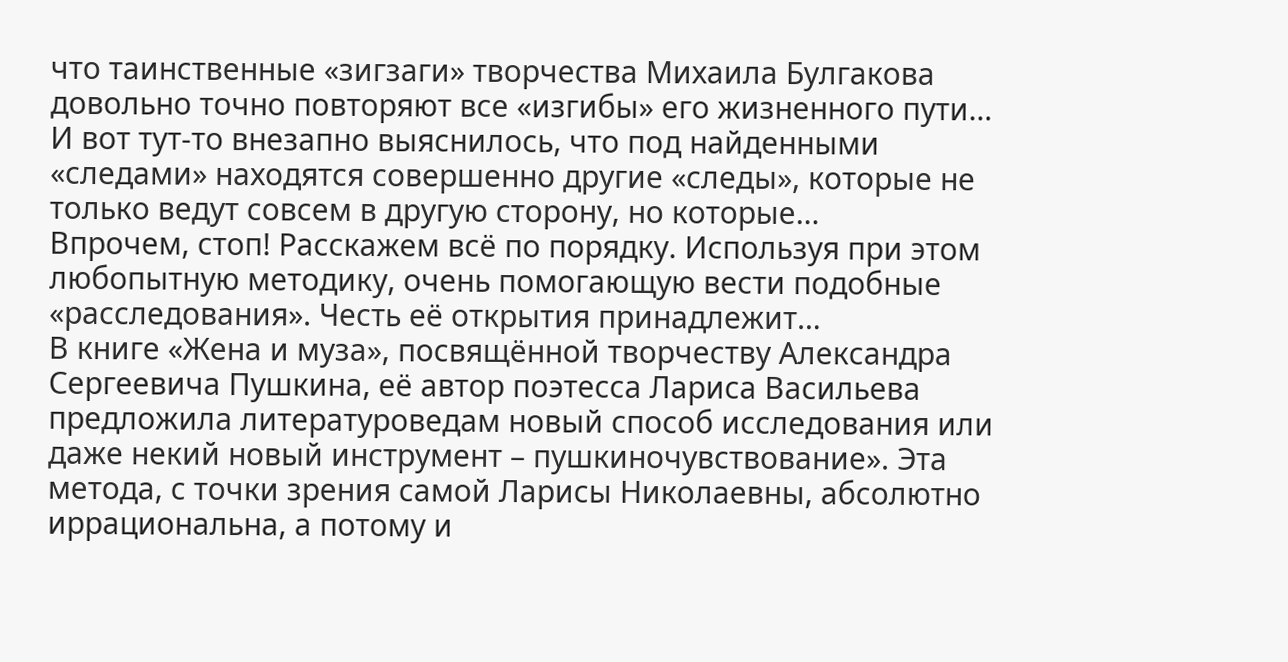что таинственные «зигзаги» творчества Михаила Булгакова довольно точно повторяют все «изгибы» его жизненного пути…
И вот тут-то внезапно выяснилось, что под найденными «следами» находятся совершенно другие «следы», которые не только ведут совсем в другую сторону, но которые…
Впрочем, стоп! Расскажем всё по порядку. Используя при этом любопытную методику, очень помогающую вести подобные «расследования». Честь её открытия принадлежит…
В книге «Жена и муза», посвящённой творчеству Александра Сергеевича Пушкина, её автор поэтесса Лариса Васильева предложила литературоведам новый способ исследования или даже некий новый инструмент – пушкиночувствование». Эта метода, с точки зрения самой Ларисы Николаевны, абсолютно иррациональна, а потому и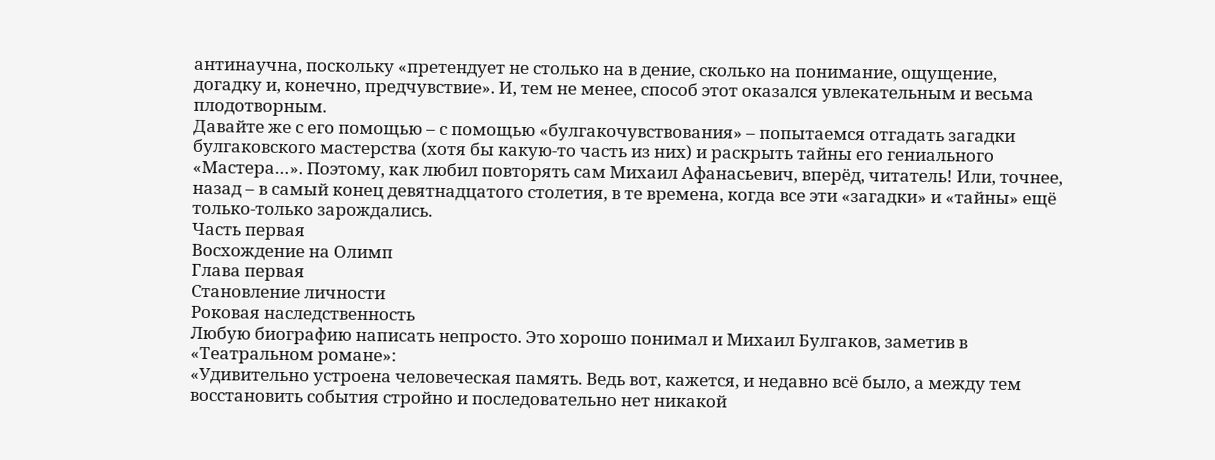антинаучна, поскольку «претендует не столько на в дение, сколько на понимание, ощущение, догадку и, конечно, предчувствие». И, тем не менее, способ этот оказался увлекательным и весьма плодотворным.
Давайте же с его помощью – с помощью «булгакочувствования» – попытаемся отгадать загадки булгаковского мастерства (хотя бы какую-то часть из них) и раскрыть тайны его гениального «Мастера…». Поэтому, как любил повторять сам Михаил Афанасьевич, вперёд, читатель! Или, точнее, назад – в самый конец девятнадцатого столетия, в те времена, когда все эти «загадки» и «тайны» ещё только-только зарождались.
Часть первая
Восхождение на Олимп
Глава первая
Становление личности
Роковая наследственность
Любую биографию написать непросто. Это хорошо понимал и Михаил Булгаков, заметив в «Театральном романе»:
«Удивительно устроена человеческая память. Ведь вот, кажется, и недавно всё было, а между тем восстановить события стройно и последовательно нет никакой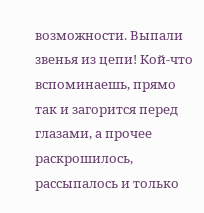возможности. Выпали звенья из цепи! Кой-что вспоминаешь, прямо так и загорится перед глазами, а прочее раскрошилось, рассыпалось и только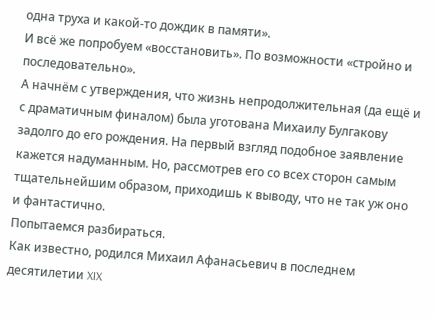одна труха и какой-то дождик в памяти».
И всё же попробуем «восстановить». По возможности «стройно и последовательно».
А начнём с утверждения, что жизнь непродолжительная (да ещё и с драматичным финалом) была уготована Михаилу Булгакову задолго до его рождения. На первый взгляд подобное заявление кажется надуманным. Но, рассмотрев его со всех сторон самым тщательнейшим образом, приходишь к выводу, что не так уж оно и фантастично.
Попытаемся разбираться.
Как известно, родился Михаил Афанасьевич в последнем десятилетии XIX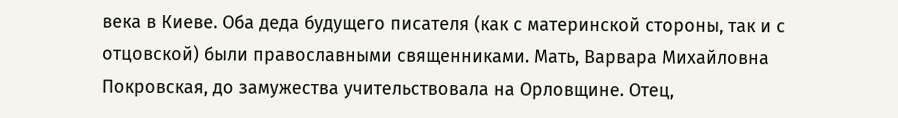века в Киеве. Оба деда будущего писателя (как с материнской стороны, так и с отцовской) были православными священниками. Мать, Варвара Михайловна Покровская, до замужества учительствовала на Орловщине. Отец,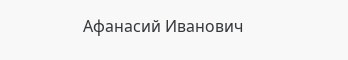Афанасий Иванович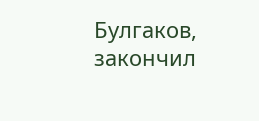Булгаков, закончил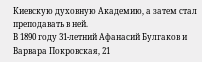Киевскую духовную Академию, а затем стал преподавать в ней.
В 1890 году 31-летний Афанасий Булгаков и Варвара Покровская, 21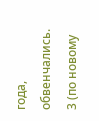года, обвенчались. 3 (по новому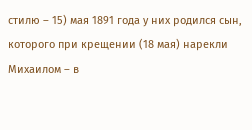стилю – 15) мая 1891 года у них родился сын, которого при крещении (18 мая) нарекли Михаилом – в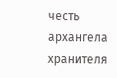честь архангела хранителя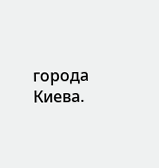города Киева.